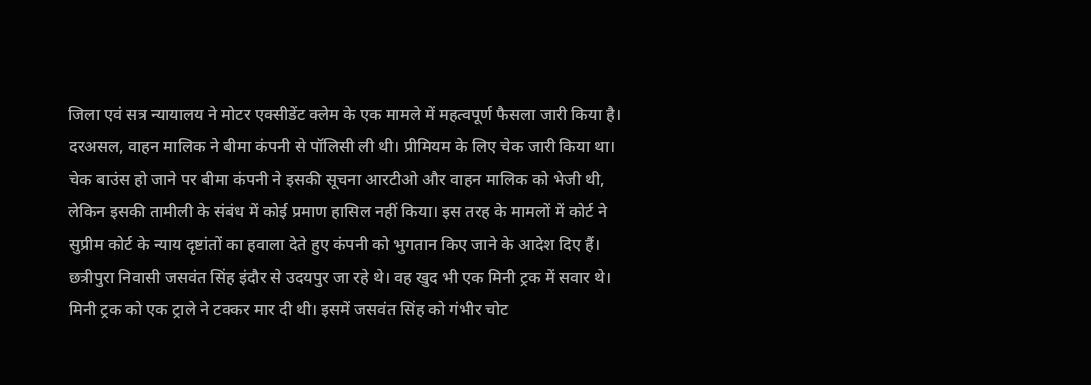जिला एवं सत्र न्यायालय ने मोटर एक्सीडेंट क्लेम के एक मामले में महत्वपूर्ण फैसला जारी किया है। दरअसल, वाहन मालिक ने बीमा कंपनी से पॉलिसी ली थी। प्रीमियम के लिए चेक जारी किया था। चेक बाउंस हो जाने पर बीमा कंपनी ने इसकी सूचना आरटीओ और वाहन मालिक को भेजी थी, लेकिन इसकी तामीली के संबंध में कोई प्रमाण हासिल नहीं किया। इस तरह के मामलों में कोर्ट ने सुप्रीम कोर्ट के न्याय दृष्टांतों का हवाला देते हुए कंपनी को भुगतान किए जाने के आदेश दिए हैं।
छत्रीपुरा निवासी जसवंत सिंह इंदौर से उदयपुर जा रहे थे। वह खुद भी एक मिनी ट्रक में सवार थे। मिनी ट्रक को एक ट्राले ने टक्कर मार दी थी। इसमें जसवंत सिंह को गंभीर चोट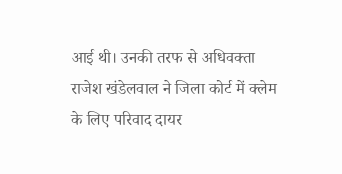आई थी। उनकी तरफ से अधिवक्ता राजेश खंडेलवाल ने जिला कोर्ट में क्लेम के लिए परिवाद दायर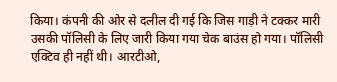किया। कंपनी की ओर से दलील दी गई कि जिस गाड़ी ने टक्कर मारी उसकी पॉलिसी के लिए जारी किया गया चेक बाउंस हो गया। पॉलिसी एक्टिव ही नहीं थी। आरटीओ,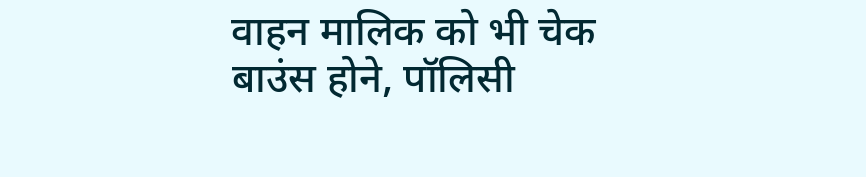वाहन मालिक को भी चेक बाउंस होने, पॉलिसी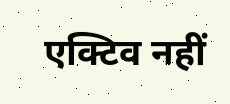एक्टिव नहीं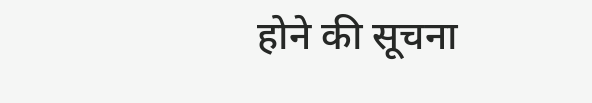होने की सूचना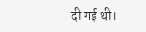दी गई थी।